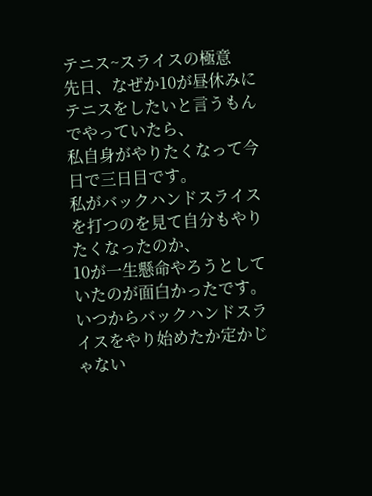テニス~スライスの極意
先日、なぜか10が昼休みにテニスをしたいと言うもんでやっていたら、
私自身がやりたくなって今日で三日目です。
私がバックハンドスライスを打つのを見て自分もやりたくなったのか、
10が一生懸命やろうとしていたのが面白かったです。
いつからバックハンドスライスをやり始めたか定かじゃない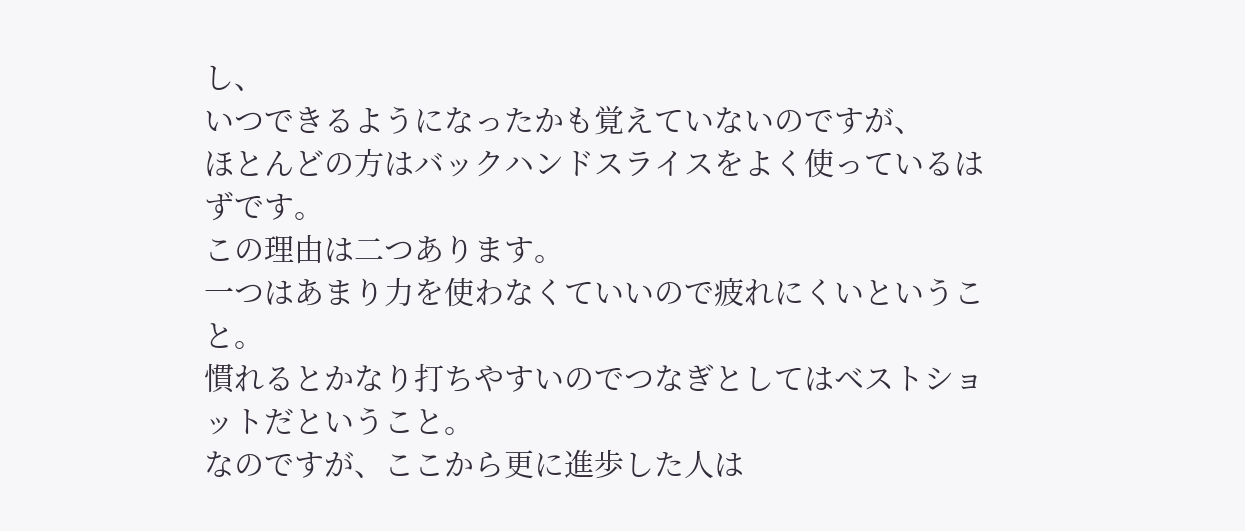し、
いつできるようになったかも覚えていないのですが、
ほとんどの方はバックハンドスライスをよく使っているはずです。
この理由は二つあります。
一つはあまり力を使わなくていいので疲れにくいということ。
慣れるとかなり打ちやすいのでつなぎとしてはベストショットだということ。
なのですが、ここから更に進歩した人は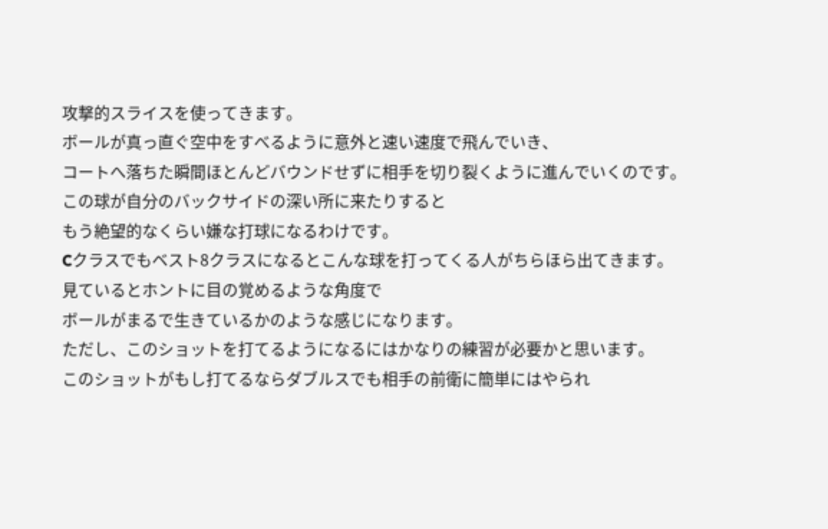攻撃的スライスを使ってきます。
ボールが真っ直ぐ空中をすべるように意外と速い速度で飛んでいき、
コートへ落ちた瞬間ほとんどバウンドせずに相手を切り裂くように進んでいくのです。
この球が自分のバックサイドの深い所に来たりすると
もう絶望的なくらい嫌な打球になるわけです。
Cクラスでもベスト8クラスになるとこんな球を打ってくる人がちらほら出てきます。
見ているとホントに目の覚めるような角度で
ボールがまるで生きているかのような感じになります。
ただし、このショットを打てるようになるにはかなりの練習が必要かと思います。
このショットがもし打てるならダブルスでも相手の前衛に簡単にはやられ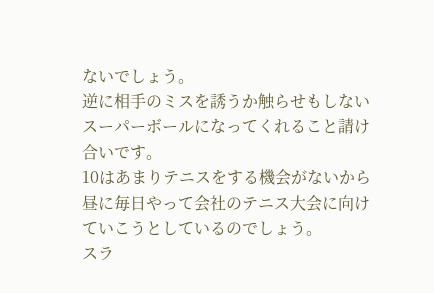ないでしょう。
逆に相手のミスを誘うか触らせもしないスーパーボールになってくれること請け合いです。
10はあまりテニスをする機会がないから
昼に毎日やって会社のテニス大会に向けていこうとしているのでしょう。
スラ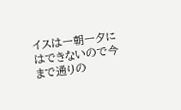イスは一朝一夕にはできないので今まで通りの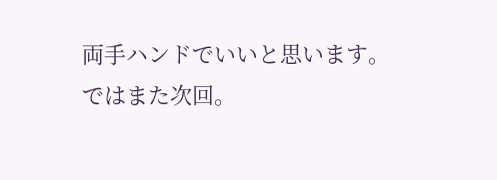両手ハンドでいいと思います。
ではまた次回。